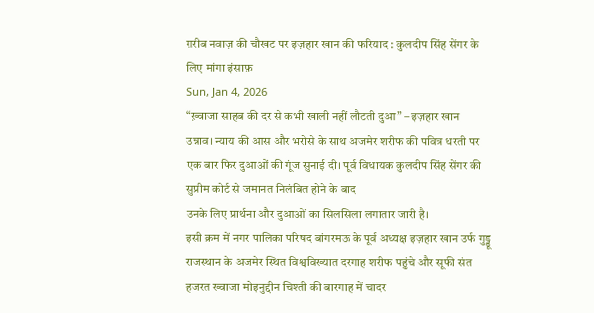ग़रीब नवाज़ की चौखट पर इज़हार खान की फरियाद : कुलदीप सिंह सेंगर के लिए मांगा इंसाफ़
Sun, Jan 4, 2026
“ख़्वाजा साहब की दर से कभी खाली नहीं लौटती दुआ” – इज़हार खान
उन्नाव। न्याय की आस और भरोसे के साथ अजमेर शरीफ की पवित्र धरती पर एक बार फिर दुआओं की गूंज सुनाई दी। पूर्व विधायक कुलदीप सिंह सेंगर की सुप्रीम कोर्ट से जमानत निलंबित होने के बाद
उनके लिए प्रार्थना और दुआओं का सिलसिला लगातार जारी है।
इसी क्रम में नगर पालिका परिषद बांगरमऊ के पूर्व अध्यक्ष इज़हार खान उर्फ गुड्डू राजस्थान के अजमेर स्थित विश्वविख्यात दरगाह शरीफ पहुंचे और सूफी संत हजरत ख्वाजा मोइनुद्दीन चिश्ती की बारगाह में चादर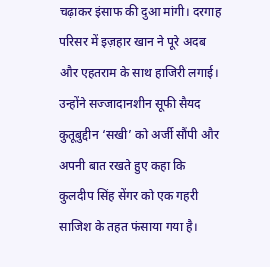चढ़ाकर इंसाफ की दुआ मांगी। दरगाह परिसर में इज़हार खान ने पूरे अदब और एहतराम के साथ हाजिरी लगाई। उन्होंने सज्जादानशीन सूफी सैयद कुतूबुद्दीन ‘सखी’ को अर्जी सौंपी और अपनी बात रखते हुए कहा कि कुलदीप सिंह सेंगर को एक गहरी साजिश के तहत फंसाया गया है।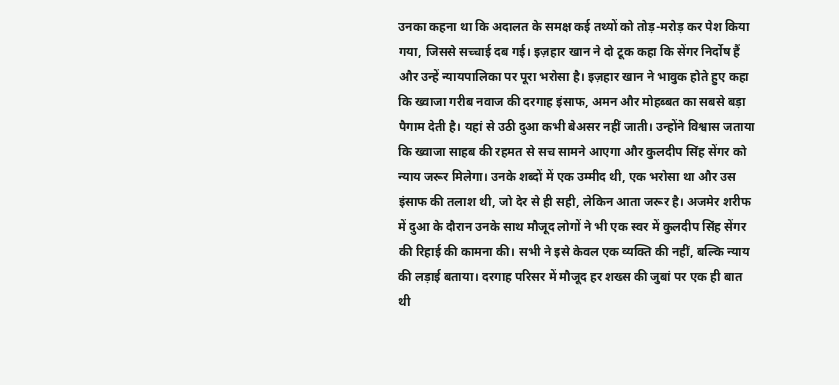उनका कहना था कि अदालत के समक्ष कई तथ्यों को तोड़-मरोड़ कर पेश किया गया, जिससे सच्चाई दब गई। इज़हार खान ने दो टूक कहा कि सेंगर निर्दोष हैं और उन्हें न्यायपालिका पर पूरा भरोसा है। इज़हार खान ने भावुक होते हुए कहा कि ख्वाजा गरीब नवाज की दरगाह इंसाफ, अमन और मोहब्बत का सबसे बड़ा पैगाम देती है। यहां से उठी दुआ कभी बेअसर नहीं जाती। उन्होंने विश्वास जताया कि ख्वाजा साहब की रहमत से सच सामने आएगा और कुलदीप सिंह सेंगर को न्याय जरूर मिलेगा। उनके शब्दों में एक उम्मीद थी, एक भरोसा था और उस इंसाफ की तलाश थी, जो देर से ही सही, लेकिन आता जरूर है। अजमेर शरीफ में दुआ के दौरान उनके साथ मौजूद लोगों ने भी एक स्वर में कुलदीप सिंह सेंगर की रिहाई की कामना की। सभी ने इसे केवल एक व्यक्ति की नहीं, बल्कि न्याय की लड़ाई बताया। दरगाह परिसर में मौजूद हर शख्स की जुबां पर एक ही बात थी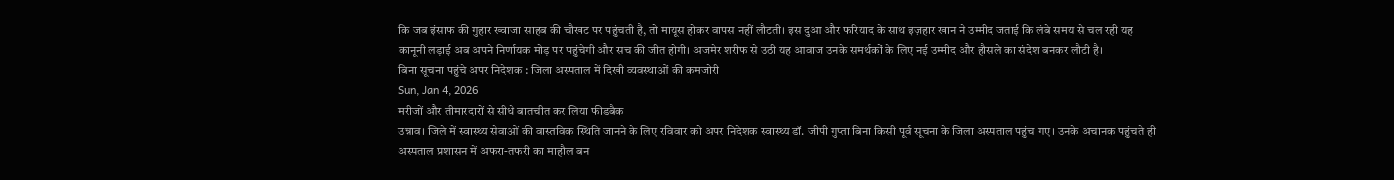कि जब इंसाफ की गुहार ख्वाजा साहब की चौखट पर पहुंचती है, तो मायूस होकर वापस नहीं लौटती। इस दुआ और फरियाद के साथ इज़हार खान ने उम्मीद जताई कि लंबे समय से चल रही यह कानूनी लड़ाई अब अपने निर्णायक मोड़ पर पहुंचेगी और सच की जीत होगी। अजमेर शरीफ से उठी यह आवाज उनके समर्थकों के लिए नई उम्मीद और हौसले का संदेश बनकर लौटी है।
बिना सूचना पहुंचे अपर निदेशक : जिला अस्पताल में दिखी व्यवस्थाओं की कमजोरी
Sun, Jan 4, 2026
मरीजों और तीमारदारों से सीधे बातचीत कर लिया फीडबैक
उन्नाव। जिले में स्वास्थ्य सेवाओं की वास्तविक स्थिति जानने के लिए रविवार को अपर निदेशक स्वास्थ्य डॉ. जीपी गुप्ता बिना किसी पूर्व सूचना के जिला अस्पताल पहुंच गए। उनके अचानक पहुंचते ही अस्पताल प्रशासन में अफरा-तफरी का माहौल बन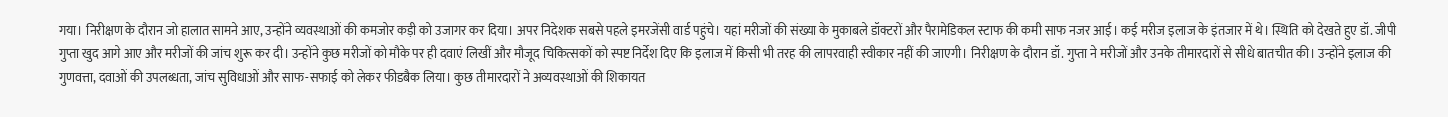गया। निरीक्षण के दौरान जो हालात सामने आए, उन्होंने व्यवस्थाओं की कमजोर कड़ी को उजागर कर दिया। अपर निदेशक सबसे पहले इमरजेंसी वार्ड पहुंचे। यहां मरीजों की संख्या के मुकाबले डॉक्टरों और पैरामेडिकल स्टाफ की कमी साफ नजर आई। कई मरीज इलाज के इंतजार में थे। स्थिति को देखते हुए डॉ. जीपी गुप्ता खुद आगे आए और मरीजों की जांच शुरू कर दी। उन्होंने कुछ मरीजों को मौके पर ही दवाएं लिखीं और मौजूद चिकित्सकों को स्पष्ट निर्देश दिए कि इलाज में किसी भी तरह की लापरवाही स्वीकार नहीं की जाएगी। निरीक्षण के दौरान डॉ. गुप्ता ने मरीजों और उनके तीमारदारों से सीधे बातचीत की। उन्होंने इलाज की गुणवत्ता, दवाओं की उपलब्धता, जांच सुविधाओं और साफ-सफाई को लेकर फीडबैक लिया। कुछ तीमारदारों ने अव्यवस्थाओं की शिकायत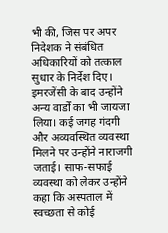भी की, जिस पर अपर निदेशक ने संबंधित अधिकारियों को तत्काल सुधार के निर्देश दिए। इमरजेंसी के बाद उन्होंने अन्य वार्डों का भी जायजा लिया। कई जगह गंदगी और अव्यवस्थित व्यवस्था मिलने पर उन्होंने नाराजगी जताई। साफ-सफाई व्यवस्था को लेकर उन्होंने कहा कि अस्पताल में स्वच्छता से कोई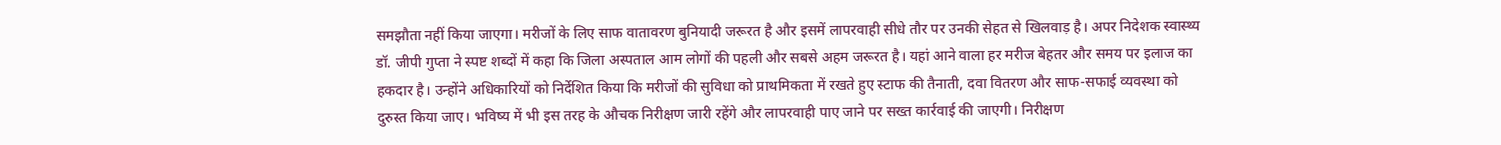समझौता नहीं किया जाएगा। मरीजों के लिए साफ वातावरण बुनियादी जरूरत है और इसमें लापरवाही सीधे तौर पर उनकी सेहत से खिलवाड़ है। अपर निदेशक स्वास्थ्य डॉ. जीपी गुप्ता ने स्पष्ट शब्दों में कहा कि जिला अस्पताल आम लोगों की पहली और सबसे अहम जरूरत है। यहां आने वाला हर मरीज बेहतर और समय पर इलाज का हकदार है। उन्होंने अधिकारियों को निर्देशित किया कि मरीजों की सुविधा को प्राथमिकता में रखते हुए स्टाफ की तैनाती, दवा वितरण और साफ-सफाई व्यवस्था को दुरुस्त किया जाए। भविष्य में भी इस तरह के औचक निरीक्षण जारी रहेंगे और लापरवाही पाए जाने पर सख्त कार्रवाई की जाएगी। निरीक्षण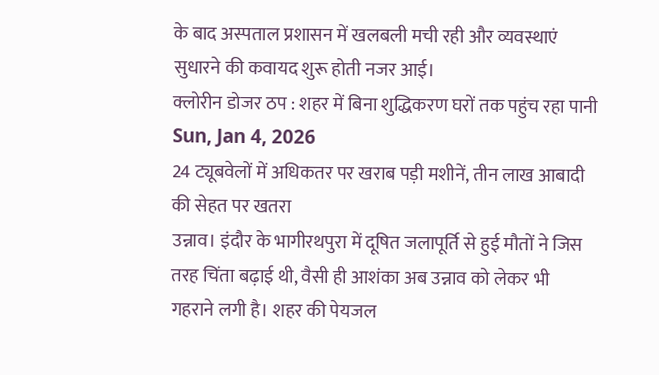के बाद अस्पताल प्रशासन में खलबली मची रही और व्यवस्थाएं सुधारने की कवायद शुरू होती नजर आई।
क्लोरीन डोजर ठप : शहर में बिना शुद्धिकरण घरों तक पहुंच रहा पानी
Sun, Jan 4, 2026
24 ट्यूबवेलों में अधिकतर पर खराब पड़ी मशीनें, तीन लाख आबादी की सेहत पर खतरा
उन्नाव। इंदौर के भागीरथपुरा में दूषित जलापूर्ति से हुई मौतों ने जिस तरह चिंता बढ़ाई थी, वैसी ही आशंका अब उन्नाव को लेकर भी गहराने लगी है। शहर की पेयजल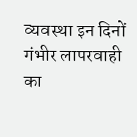व्यवस्था इन दिनों गंभीर लापरवाही का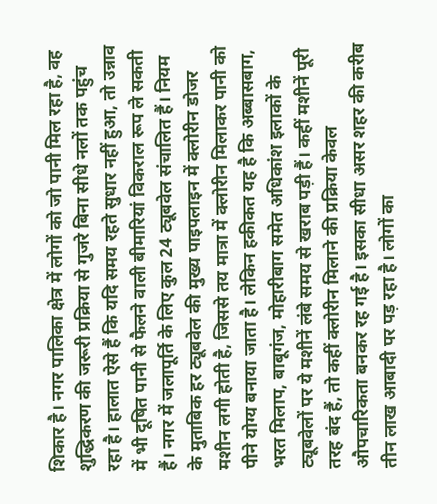शिकार है। नगर पालिका क्षेत्र में लोगों को जो पानी मिल रहा है, वह शुद्धिकरण की जरूरी प्रक्रिया से गुजरे बिना सीधे नलों तक पहुंच रहा है। हालात ऐसे हैं कि यदि समय रहते सुधार नहीं हुआ, तो उन्नाव में भी दूषित पानी से फैलने वाली बीमारियां विकराल रूप ले सकती हैं। नगर में जलापूर्ति के लिए कुल 24 ट्यूबवेल संचालित हैं। नियम के मुताबिक हर ट्यूबवेल की मुख्य पाइपलाइन में क्लोरीन डोजर मशीन लगी होती है, जिससे तय मात्रा में क्लोरीन मिलाकर पानी को पीने योग्य बनाया जाता है। लेकिन हकीकत यह है कि अब्बासबाग, भरत मिलाप, बाबूगंज, मोहारीबाग समेत अधिकांश इलाकों के ट्यूबवेलों पर ये मशीनें लंबे समय से खराब पड़ी हैं। कहीं मशीनें पूरी तरह बंद हैं, तो कहीं क्लोरीन मिलाने की प्रक्रिया केवल औपचारिकता बनकर रह गई है। इसका सीधा असर शहर की करीब तीन लाख आबादी पर पड़ रहा है। लोगों का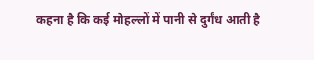कहना है कि कई मोहल्लों में पानी से दुर्गंध आती है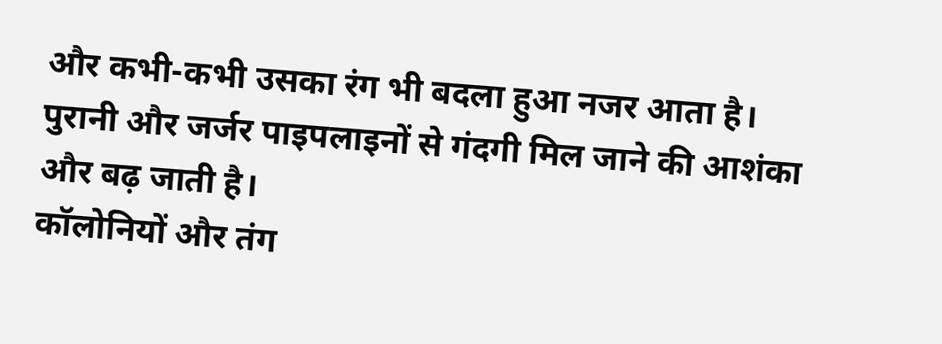और कभी-कभी उसका रंग भी बदला हुआ नजर आता है। पुरानी और जर्जर पाइपलाइनों से गंदगी मिल जाने की आशंका और बढ़ जाती है।
कॉलोनियों और तंग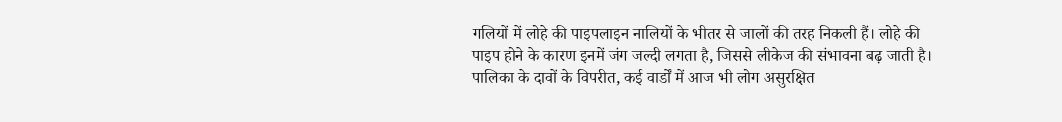गलियों में लोहे की पाइपलाइन नालियों के भीतर से जालों की तरह निकली हैं। लोहे की पाइप होने के कारण इनमें जंग जल्दी लगता है, जिससे लीकेज की संभावना बढ़ जाती है। पालिका के दावों के विपरीत, कई वार्डों में आज भी लोग असुरक्षित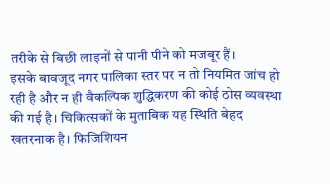तरीके से बिछी लाइनों से पानी पीने को मजबूर हैं।
इसके बावजूद नगर पालिका स्तर पर न तो नियमित जांच हो रही है और न ही वैकल्पिक शुद्धिकरण की कोई ठोस व्यवस्था की गई है। चिकित्सकों के मुताबिक यह स्थिति बेहद खतरनाक है। फिजिशियन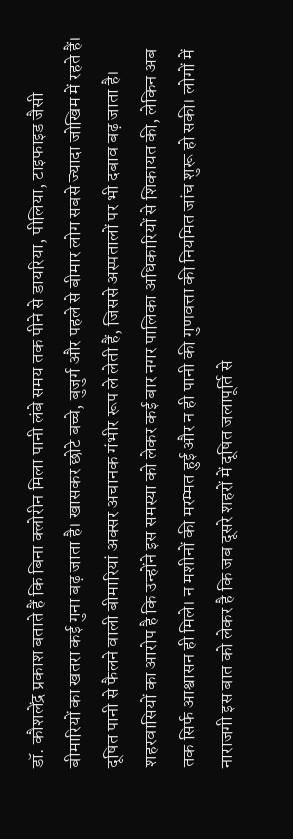डॉ. कौशलेंद्र प्रकाश बताते हैं कि बिना क्लोरीन मिला पानी लंबे समय तक पीने से डायरिया, पीलिया, टाइफाइड जैसी बीमारियों का खतरा कई गुना बढ़ जाता है। खासकर छोटे बच्चे, बुजुर्ग और पहले से बीमार लोग सबसे ज्यादा जोखिम में रहते हैं। दूषित पानी से फैलने वाली बीमारियां अक्सर अचानक गंभीर रूप ले लेती हैं, जिससे अस्पतालों पर भी दबाव बढ़ जाता है। शहरवासियों का आरोप है कि उन्होंने इस समस्या को लेकर कई बार नगर पालिका अधिकारियों से शिकायत की, लेकिन अब तक सिर्फ आश्वासन ही मिले। न मशीनों की मरम्मत हुई और न ही पानी की गुणवत्ता की नियमित जांच शुरू हो सकी। लोगों में नाराजगी इस बात को लेकर है कि जब दूसरे शहरों में दूषित जलापूर्ति से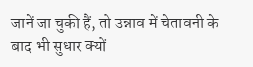जानें जा चुकी हैं, तो उन्नाव में चेतावनी के बाद भी सुधार क्यों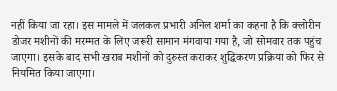नहीं किया जा रहा। इस मामले में जलकल प्रभारी अनिल शर्मा का कहना है कि क्लोरीन डोजर मशीनों की मरम्मत के लिए जरूरी सामान मंगवाया गया है, जो सोमवार तक पहुंच जाएगा। इसके बाद सभी खराब मशीनों को दुरुस्त कराकर शुद्धिकरण प्रक्रिया को फिर से नियमित किया जाएगा।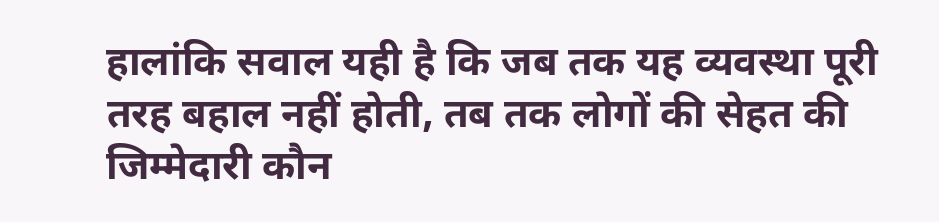हालांकि सवाल यही है कि जब तक यह व्यवस्था पूरी तरह बहाल नहीं होती, तब तक लोगों की सेहत की जिम्मेदारी कौन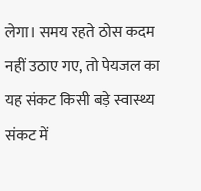लेगा। समय रहते ठोस कदम नहीं उठाए गए, तो पेयजल का यह संकट किसी बड़े स्वास्थ्य संकट में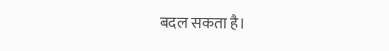बदल सकता है।